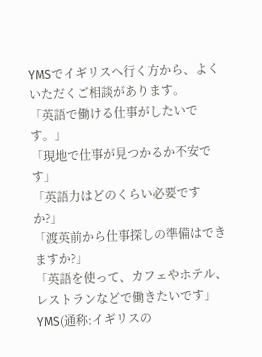YMSでイギリスへ行く方から、よくいただくご相談があります。
「英語で働ける仕事がしたいです。」
「現地で仕事が見つかるか不安です」
「英語力はどのくらい必要ですか?」
「渡英前から仕事探しの準備はできますか?」
「英語を使って、カフェやホテル、レストランなどで働きたいです」
YMS(通称:イギリスの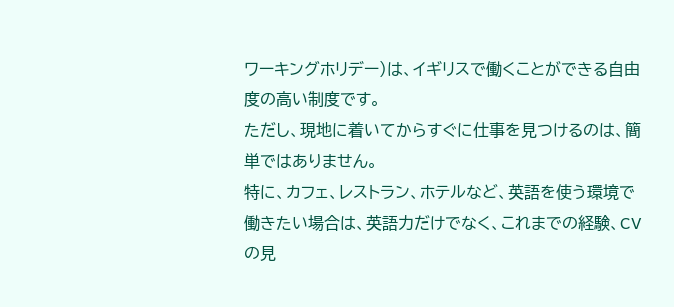ワーキングホリデー)は、イギリスで働くことができる自由度の高い制度です。
ただし、現地に着いてからすぐに仕事を見つけるのは、簡単ではありません。
特に、カフェ、レストラン、ホテルなど、英語を使う環境で働きたい場合は、英語力だけでなく、これまでの経験、CVの見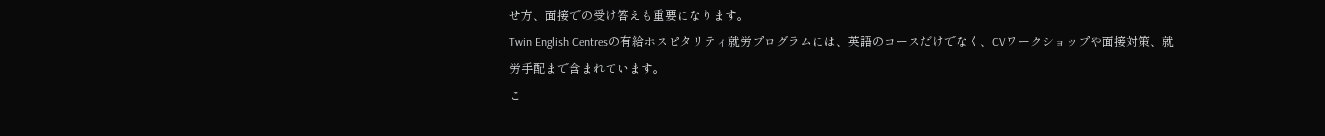せ方、面接での受け答えも重要になります。
Twin English Centresの有給ホスピタリティ就労プログラムには、英語のコースだけでなく、CVワークショップや面接対策、就労手配まで含まれています。
こ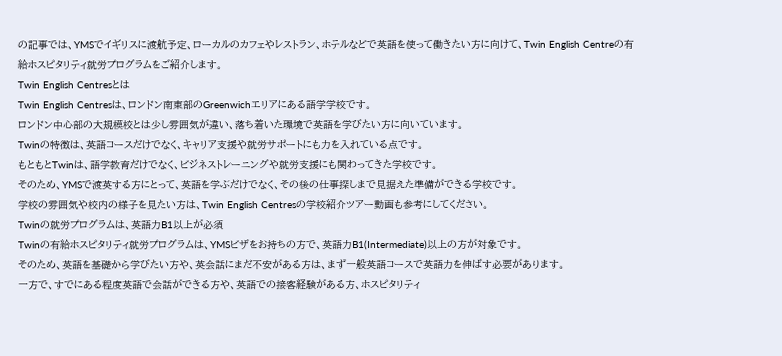の記事では、YMSでイギリスに渡航予定、ローカルのカフェやレストラン、ホテルなどで英語を使って働きたい方に向けて、Twin English Centreの有給ホスピタリティ就労プログラムをご紹介します。
Twin English Centresとは
Twin English Centresは、ロンドン南東部のGreenwichエリアにある語学学校です。
ロンドン中心部の大規模校とは少し雰囲気が違い、落ち着いた環境で英語を学びたい方に向いています。
Twinの特徴は、英語コースだけでなく、キャリア支援や就労サポートにも力を入れている点です。
もともとTwinは、語学教育だけでなく、ビジネストレーニングや就労支援にも関わってきた学校です。
そのため、YMSで渡英する方にとって、英語を学ぶだけでなく、その後の仕事探しまで見据えた準備ができる学校です。
学校の雰囲気や校内の様子を見たい方は、Twin English Centresの学校紹介ツアー動画も参考にしてください。
Twinの就労プログラムは、英語力B1以上が必須
Twinの有給ホスピタリティ就労プログラムは、YMSビザをお持ちの方で、英語力B1(Intermediate)以上の方が対象です。
そのため、英語を基礎から学びたい方や、英会話にまだ不安がある方は、まず一般英語コースで英語力を伸ばす必要があります。
一方で、すでにある程度英語で会話ができる方や、英語での接客経験がある方、ホスピタリティ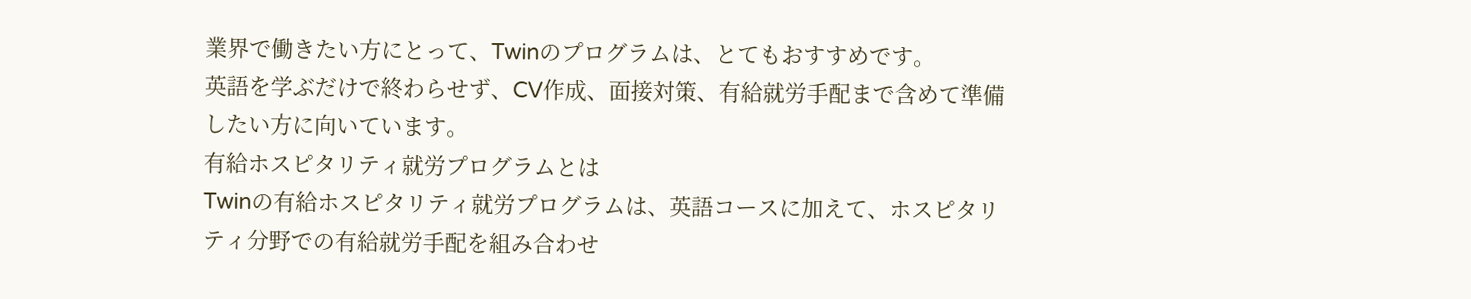業界で働きたい方にとって、Twinのプログラムは、とてもおすすめです。
英語を学ぶだけで終わらせず、CV作成、面接対策、有給就労手配まで含めて準備したい方に向いています。
有給ホスピタリティ就労プログラムとは
Twinの有給ホスピタリティ就労プログラムは、英語コースに加えて、ホスピタリティ分野での有給就労手配を組み合わせ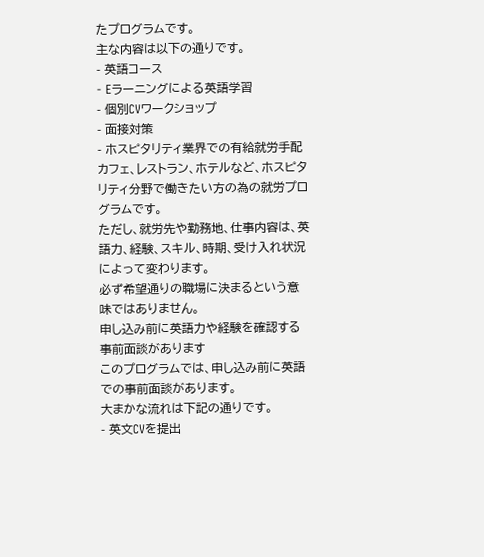たプログラムです。
主な内容は以下の通りです。
- 英語コース
- Eラーニングによる英語学習
- 個別CVワークショップ
- 面接対策
- ホスピタリティ業界での有給就労手配
カフェ、レストラン、ホテルなど、ホスピタリティ分野で働きたい方の為の就労プログラムです。
ただし、就労先や勤務地、仕事内容は、英語力、経験、スキル、時期、受け入れ状況によって変わります。
必ず希望通りの職場に決まるという意味ではありません。
申し込み前に英語力や経験を確認する事前面談があります
このプログラムでは、申し込み前に英語での事前面談があります。
大まかな流れは下記の通りです。
- 英文CVを提出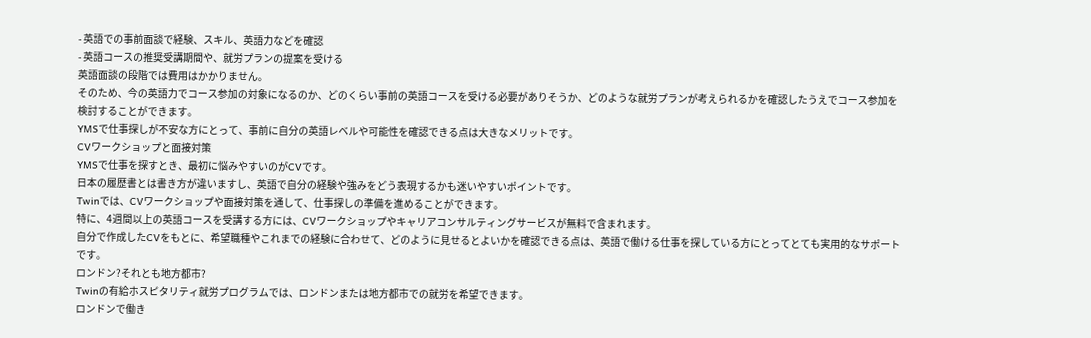- 英語での事前面談で経験、スキル、英語力などを確認
- 英語コースの推奨受講期間や、就労プランの提案を受ける
英語面談の段階では費用はかかりません。
そのため、今の英語力でコース参加の対象になるのか、どのくらい事前の英語コースを受ける必要がありそうか、どのような就労プランが考えられるかを確認したうえでコース参加を検討することができます。
YMSで仕事探しが不安な方にとって、事前に自分の英語レベルや可能性を確認できる点は大きなメリットです。
CVワークショップと面接対策
YMSで仕事を探すとき、最初に悩みやすいのがCVです。
日本の履歴書とは書き方が違いますし、英語で自分の経験や強みをどう表現するかも迷いやすいポイントです。
Twinでは、CVワークショップや面接対策を通して、仕事探しの準備を進めることができます。
特に、4週間以上の英語コースを受講する方には、CVワークショップやキャリアコンサルティングサービスが無料で含まれます。
自分で作成したCVをもとに、希望職種やこれまでの経験に合わせて、どのように見せるとよいかを確認できる点は、英語で働ける仕事を探している方にとってとても実用的なサポートです。
ロンドン?それとも地方都市?
Twinの有給ホスピタリティ就労プログラムでは、ロンドンまたは地方都市での就労を希望できます。
ロンドンで働き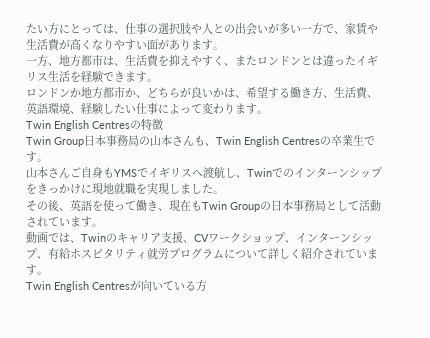たい方にとっては、仕事の選択肢や人との出会いが多い一方で、家賃や生活費が高くなりやすい面があります。
一方、地方都市は、生活費を抑えやすく、またロンドンとは違ったイギリス生活を経験できます。
ロンドンか地方都市か、どちらが良いかは、希望する働き方、生活費、英語環境、経験したい仕事によって変わります。
Twin English Centresの特徴
Twin Group日本事務局の山本さんも、Twin English Centresの卒業生です。
山本さんご自身もYMSでイギリスへ渡航し、Twinでのインターンシップをきっかけに現地就職を実現しました。
その後、英語を使って働き、現在もTwin Groupの日本事務局として活動されています。
動画では、Twinのキャリア支援、CVワークショップ、インターンシップ、有給ホスピタリティ就労プログラムについて詳しく紹介されています。
Twin English Centresが向いている方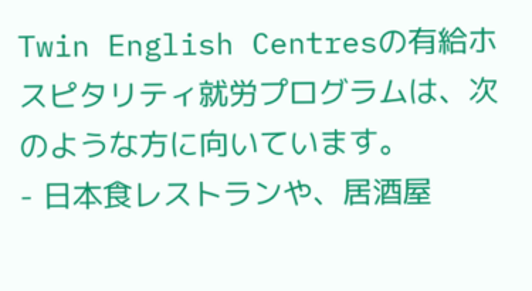Twin English Centresの有給ホスピタリティ就労プログラムは、次のような方に向いています。
- 日本食レストランや、居酒屋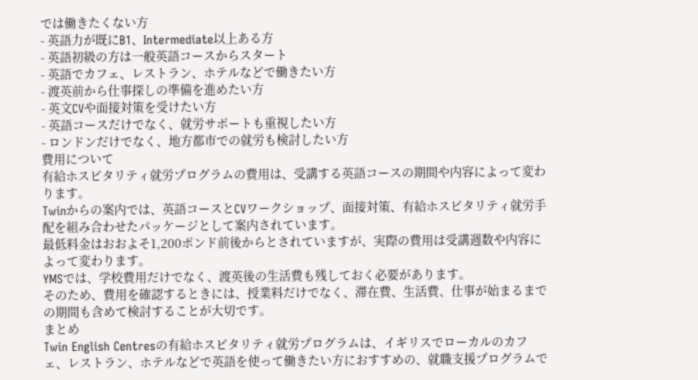では働きたくない方
- 英語力が既にB1、Intermediate以上ある方
- 英語初級の方は一般英語コースからスタート
- 英語でカフェ、レストラン、ホテルなどで働きたい方
- 渡英前から仕事探しの準備を進めたい方
- 英文CVや面接対策を受けたい方
- 英語コースだけでなく、就労サポートも重視したい方
- ロンドンだけでなく、地方都市での就労も検討したい方
費用について
有給ホスピタリティ就労プログラムの費用は、受講する英語コースの期間や内容によって変わります。
Twinからの案内では、英語コースとCVワークショップ、面接対策、有給ホスピタリティ就労手配を組み合わせたパッケージとして案内されています。
最低料金はおおよそ1,200ポンド前後からとされていますが、実際の費用は受講週数や内容によって変わります。
YMSでは、学校費用だけでなく、渡英後の生活費も残しておく必要があります。
そのため、費用を確認するときには、授業料だけでなく、滞在費、生活費、仕事が始まるまでの期間も含めて検討することが大切です。
まとめ
Twin English Centresの有給ホスピタリティ就労プログラムは、イギリスでローカルのカフェ、レストラン、ホテルなどで英語を使って働きたい方におすすめの、就職支援プログラムで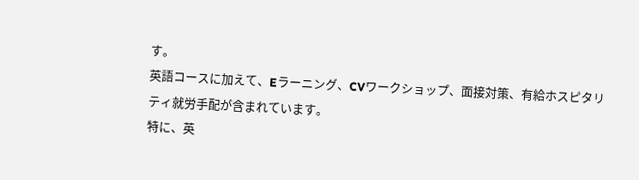す。
英語コースに加えて、Eラーニング、CVワークショップ、面接対策、有給ホスピタリティ就労手配が含まれています。
特に、英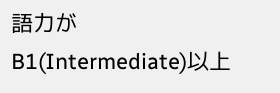語力がB1(Intermediate)以上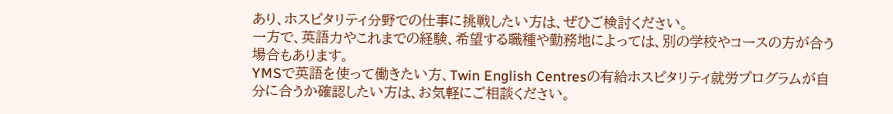あり、ホスピタリティ分野での仕事に挑戦したい方は、ぜひご検討ください。
一方で、英語力やこれまでの経験、希望する職種や勤務地によっては、別の学校やコースの方が合う場合もあります。
YMSで英語を使って働きたい方、Twin English Centresの有給ホスピタリティ就労プログラムが自分に合うか確認したい方は、お気軽にご相談ください。